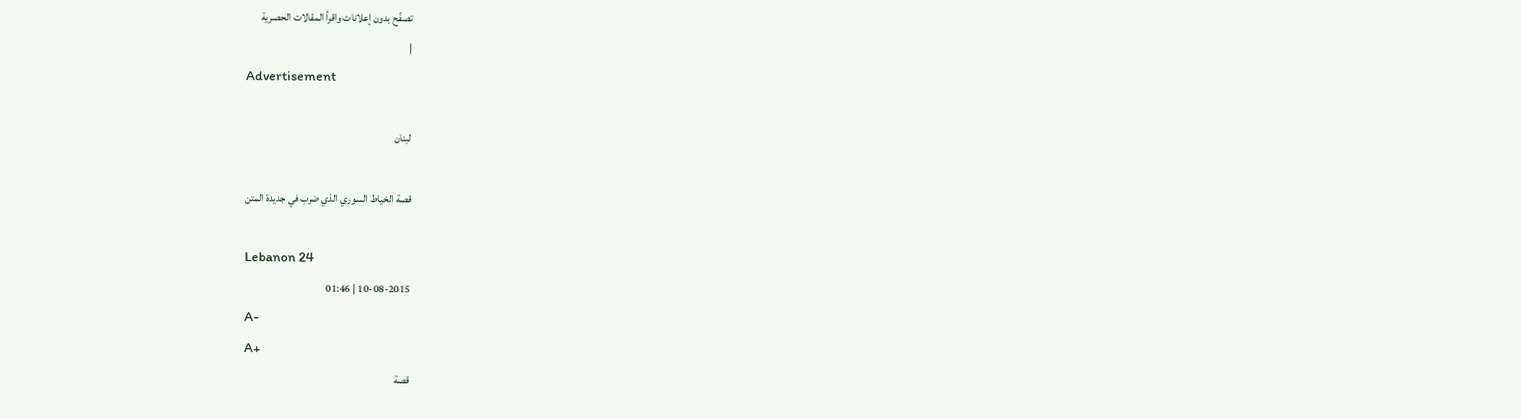تصفّح بدون إعلانات واقرأ المقالات الحصرية
|
Advertisement

لبنان

قصة الخياط السوري الذي ضرب في جديدة المتن

Lebanon 24
10-08-2015 | 01:46
A-
A+
قصة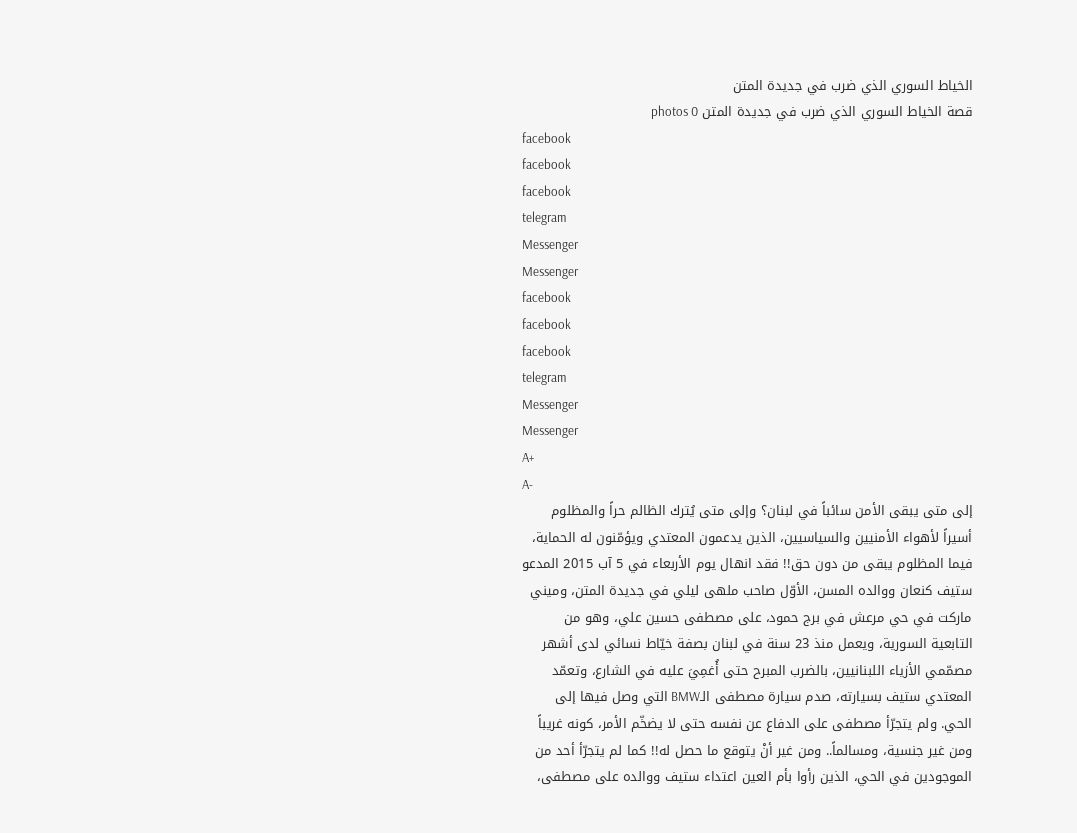الخياط السوري الذي ضرب في جديدة المتن
قصة الخياط السوري الذي ضرب في جديدة المتن photos 0
facebook
facebook
facebook
telegram
Messenger
Messenger
facebook
facebook
facebook
telegram
Messenger
Messenger
A+
A-
إلى متى يبقى الأمن سائباً في لبنان؟ وإلى متى يُترك الظالم حراً والمظلوم أسيراً لأهواء الأمنيين والسياسيين، الذين يدعمون المعتدي ويؤمّنون له الحماية، فيما المظلوم يبقى من دون حق!! فقد انهال يوم الأربعاء في 5 آب 2015 المدعو ستيف كنعان ووالده المسن، الأوّل صاحب ملهى ليلي في جديدة المتن، وميني ماركت في حي مرعش في برج حمود، على مصطفى حسين علي، وهو من التابعية السورية، ويعمل منذ 23 سنة في لبنان بصفة خيّاط نسائي لدى أشهر مصمّمي الأزياء اللبنانيين، بالضرب المبرح حتى أُغمِيَ عليه في الشارع، وتعمّد المعتدي ستيف بسيارته، صدم سيارة مصطفى الـBMW التي وصل فيها إلى الحي. ولم يتجرّأ مصطفى على الدفاع عن نفسه حتى لا يضخّم الأمر، كونه غريباً ومن غير جنسية، ومسالماً.. ومن غير أنْ يتوقع ما حصل له!! كما لم يتجرّأ أحد من الموجودين في الحي، الذين رأوا بأم العين اعتداء ستيف ووالده على مصطفى،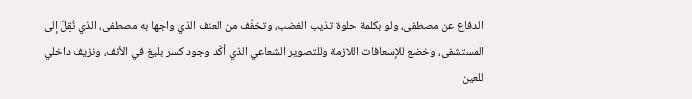الدفاع عن مصطفى، ولو بكلمة حلوة تذيب الغضب، وتخفّف من العنف الذي واجها به مصطفى، الذي نُقِلَ إلى المستشفى، وخضع للإسعافات اللازمة وللتصوير الشعاعي الذي أكّد وجود كسر بليغ في الأنف، ونزيف داخلي للعين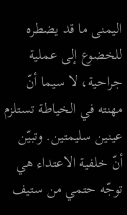اليمنى ما قد يضطره للخضوع إلى عملية جراحية، لا سيما أنّ مهنته في الخياطة تستلزم عينين سليمتين. وتبيّن أنّ خلفية الاعتداء هي توجّه حتمي من ستيف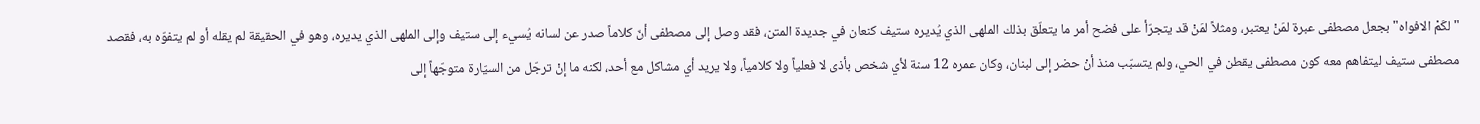"لكَمْ الافواه" بجعل مصطفى عبرة لمَنْ يعتبر، ومثلاً لمَنْ قد يتجرّأ على فضح أمر ما يتعلّق بذلك الملهى الذي يُديره ستيف كنعان في جديدة المتن، فقد وصل إلى مصطفى أنّ كلاماً صدر عن لسانه يُسيء إلى ستيف وإلى الملهى الذي يديره، وهو في الحقيقة لم يقله أو لم يتفوّه به، فقصد مصطفى ستيف ليتفاهم معه كون مصطفى يقطن في الحي، ولم يتسبّب منذ أنْ حضر إلى لبنان، وكان عمره 12 سنة لأي شخص بأذى لا فعلياً ولا كلامياً، ولا يريد أي مشاكل مع أحد، لكنه ما إنْ ترجّل من السيّارة متوجّهاً إلى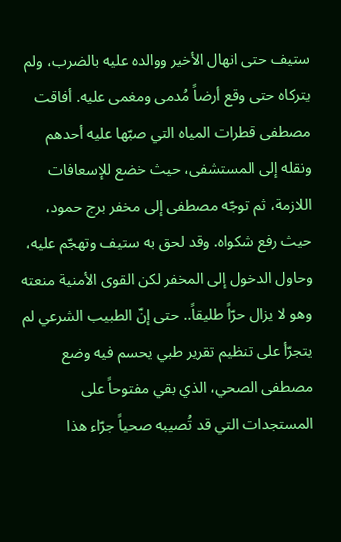ستيف حتى انهال الأخير ووالده عليه بالضرب، ولم يتركاه حتى وقع أرضاً مُدمى ومغمى عليه. أفاقت مصطفى قطرات المياه التي صبّها عليه أحدهم ونقله إلى المستشفى، حيث خضع للإسعافات اللازمة، ثم توجّه مصطفى إلى مخفر برج حمود، حيث رفع شكواه. وقد لحق به ستيف وتهجّم عليه، وحاول الدخول إلى المخفر لكن القوى الأمنية منعته وهو لا يزال حرّاً طليقاً.. حتى إنّ الطبيب الشرعي لم يتجرّأ على تنظيم تقرير طبي يحسم فيه وضع مصطفى الصحي، الذي بقي مفتوحاً على المستجدات التي قد تُصيبه صحياً جرّاء هذا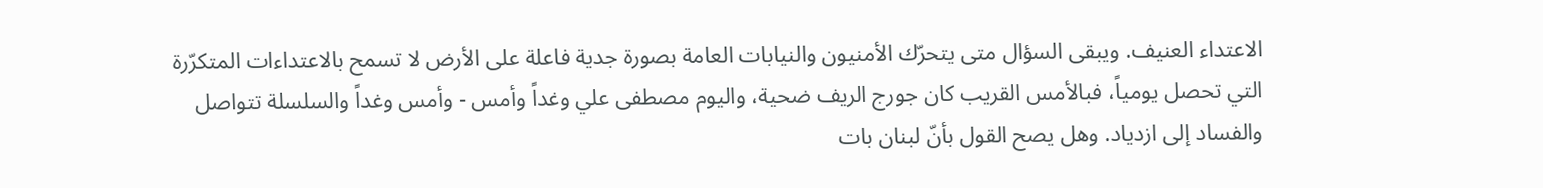الاعتداء العنيف. ويبقى السؤال متى يتحرّك الأمنيون والنيابات العامة بصورة جدية فاعلة على الأرض لا تسمح بالاعتداءات المتكرّرة التي تحصل يومياً، فبالأمس القريب كان جورج الريف ضحية، واليوم مصطفى علي وغداً وأمس - وأمس وغداً والسلسلة تتواصل والفساد إلى ازدياد. وهل يصح القول بأنّ لبنان بات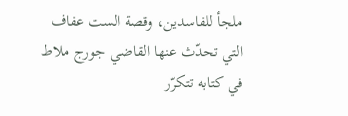ملجأ للفاسدين، وقصة الست عفاف التي تحدّث عنها القاضي جورج ملاط في كتابه تتكرّر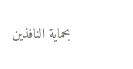بحماية النافذين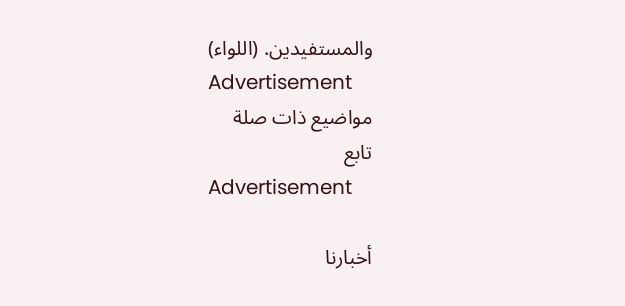والمستفيدين. (اللواء)
Advertisement
مواضيع ذات صلة
تابع
Advertisement

أخبارنا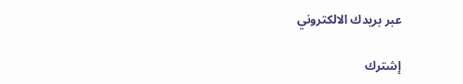عبر بريدك الالكتروني

إشترك